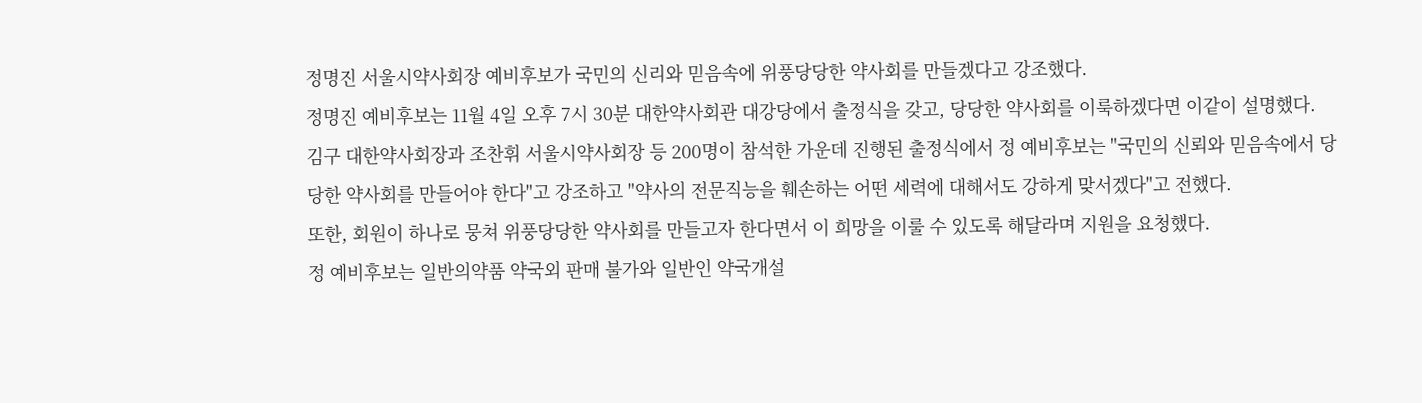정명진 서울시약사회장 예비후보가 국민의 신리와 믿음속에 위풍당당한 약사회를 만들겠다고 강조했다.
정명진 예비후보는 11월 4일 오후 7시 30분 대한약사회관 대강당에서 출정식을 갖고, 당당한 약사회를 이룩하겠다면 이같이 설명했다.
김구 대한약사회장과 조찬휘 서울시약사회장 등 200명이 참석한 가운데 진행된 출정식에서 정 예비후보는 "국민의 신뢰와 믿음속에서 당당한 약사회를 만들어야 한다"고 강조하고 "약사의 전문직능을 훼손하는 어떤 세력에 대해서도 강하게 맞서겠다"고 전했다.
또한, 회원이 하나로 뭉쳐 위풍당당한 약사회를 만들고자 한다면서 이 희망을 이룰 수 있도록 해달라며 지원을 요청했다.
정 예비후보는 일반의약품 약국외 판매 불가와 일반인 약국개설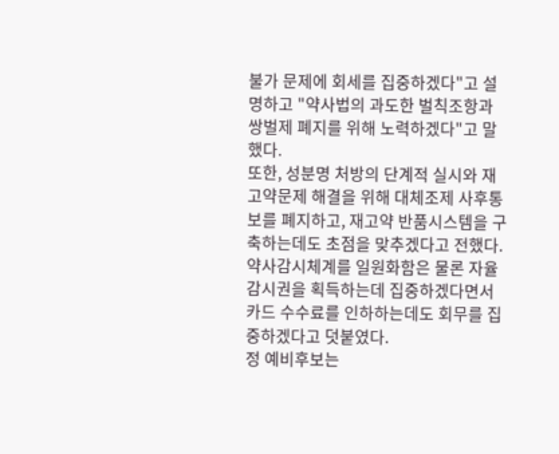불가 문제에 회세를 집중하겠다"고 설명하고 "약사법의 과도한 벌칙조항과 쌍벌제 폐지를 위해 노력하겠다"고 말했다.
또한, 성분명 처방의 단계적 실시와 재고약문제 해결을 위해 대체조제 사후통보를 폐지하고, 재고약 반품시스템을 구축하는데도 초점을 맞추겠다고 전했다.
약사감시체계를 일원화함은 물론 자율감시권을 획득하는데 집중하겠다면서 카드 수수료를 인하하는데도 회무를 집중하겠다고 덧붙였다.
정 예비후보는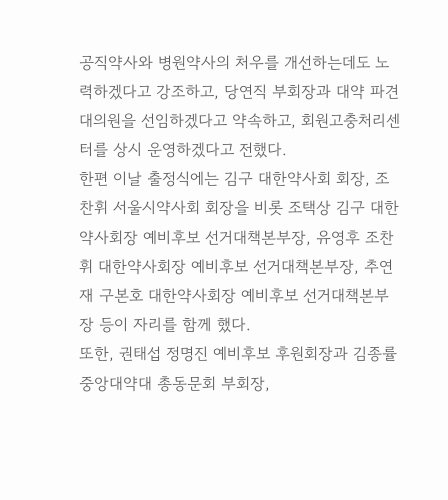공직약사와 병원약사의 처우를 개선하는데도 노력하겠다고 강조하고, 당연직 부회장과 대약 파견 대의원을 선임하겠다고 약속하고, 회원고충처리센터를 상시 운영하겠다고 전했다.
한편 이날 출정식에는 김구 대한약사회 회장, 조찬휘 서울시약사회 회장을 비롯 조택상 김구 대한약사회장 예비후보 선거대책본부장, 유영후 조찬휘 대한약사회장 예비후보 선거대책본부장, 추연재 구본호 대한약사회장 예비후보 선거대책본부장 등이 자리를 함께 했다.
또한, 권태섭 정명진 예비후보 후원회장과 김종률 중앙대약대 총동문회 부회장,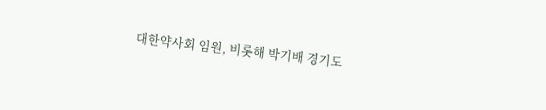대한약사회 임원, 비롯해 박기배 경기도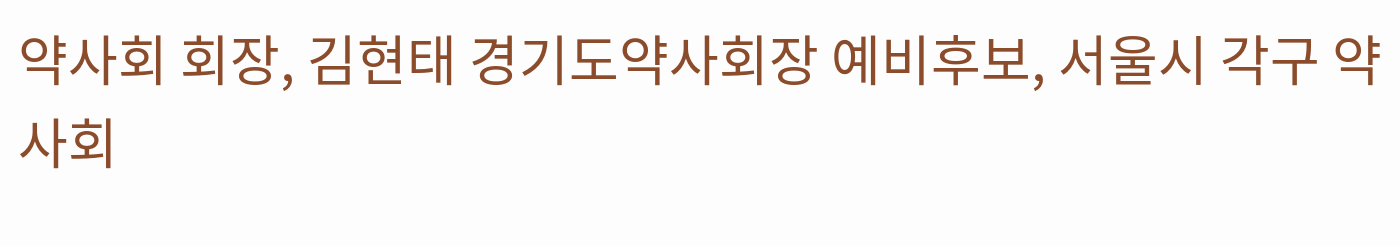약사회 회장, 김현태 경기도약사회장 예비후보, 서울시 각구 약사회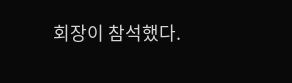회장이 참석했다.